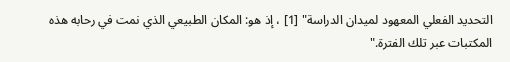التحديد الفعلي المعهود لميدان الدراسة" [1] ، إذ هو: المكان الطبيعي الذي نمت في رحابه هذه المكتبات عبر تلك الفترة."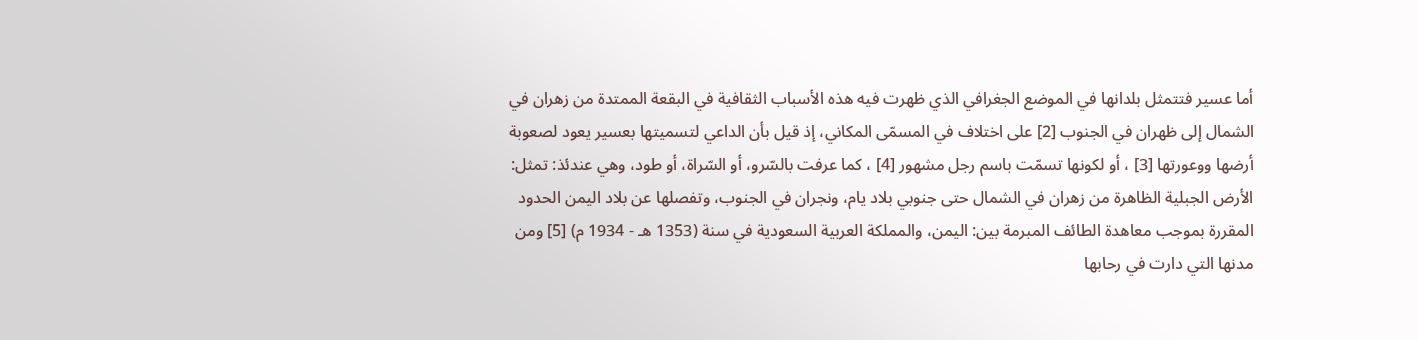أما عسير فتتمثل بلدانها في الموضع الجغرافي الذي ظهرت فيه هذه الأسباب الثقافية في البقعة الممتدة من زهران في الشمال إلى ظهران في الجنوب [2] على اختلاف في المسمّى المكاني، إذ قيل بأن الداعي لتسميتها بعسير يعود لصعوبة أرضها ووعورتها [3] ، أو لكونها تسمّت باسم رجل مشهور [4] ، كما عرفت بالسّرو، أو السّراة، أو طود، وهي عندئذ: تمثل: الأرض الجبلية الظاهرة من زهران في الشمال حتى جنوبي بلاد يام، ونجران في الجنوب، وتفصلها عن بلاد اليمن الحدود المقررة بموجب معاهدة الطائف المبرمة بين: اليمن، والمملكة العربية السعودية في سنة (1353 هـ - 1934 م) [5] ومن مدنها التي دارت في رحابها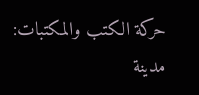حركة الكتب والمكتبات: مدينة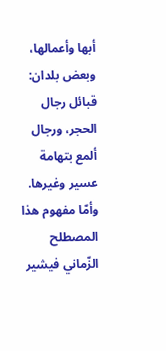أبها وأعمالها، وبعض بلدان: قبائل رجال الحجر، ورجال ألمع بتهامة عسير وغيرها.
وأمّا مفهوم هذا المصطلح الزّماني فيشير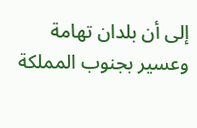إلى أن بلدان تهامة وعسير بجنوب المملكة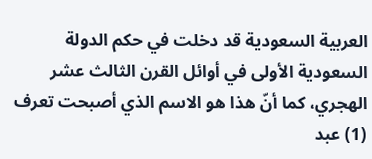العربية السعودية قد دخلت في حكم الدولة السعودية الأولى في أوائل القرن الثالث عشر الهجري، كما أنّ هذا هو الاسم الذي أصبحت تعرف
(1) عبد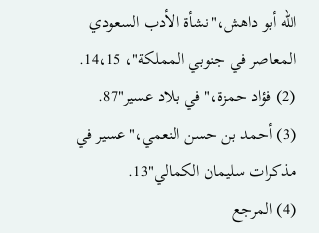الله أبو داهش،"نشأة الأدب السعودي المعاصر في جنوبي المملكة"، 14،15.
(2) فؤاد حمزة،"في بلاد عسير"87.
(3) أحمد بن حسن النعمي،"عسير في مذكرات سليمان الكمالي"13.
(4) المرجع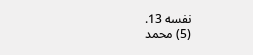نفسه 13.
(5) محمد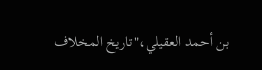بن أحمد العقيلي،"تاريخ المخلاف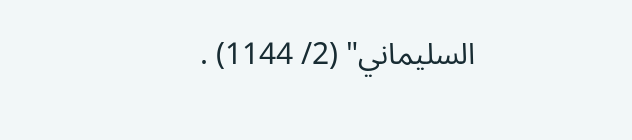السليماني" (2/ 1144) .